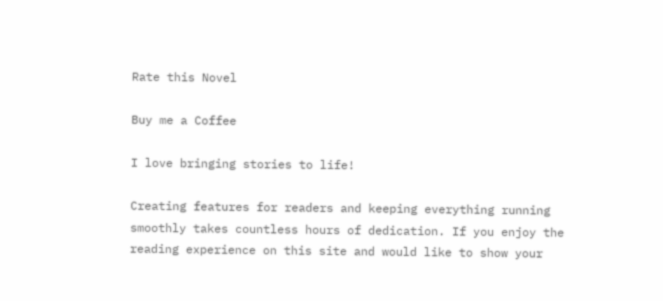Rate this Novel

Buy me a Coffee

I love bringing stories to life!

Creating features for readers and keeping everything running smoothly takes countless hours of dedication. If you enjoy the reading experience on this site and would like to show your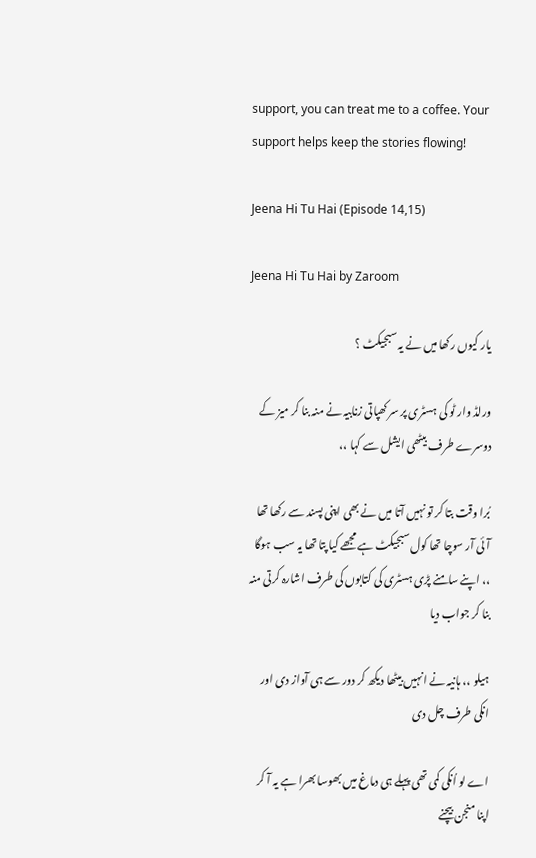support, you can treat me to a coffee. Your support helps keep the stories flowing!

Jeena Hi Tu Hai (Episode 14,15)

Jeena Hi Tu Hai by Zaroom

یار کیوں رکھا میں نے یہ سبجیکٹ ؟

ورلڈ وار ٹو کی ہسٹری پر سر کھپاتی زنابیہ نے منہ بنا کر میز کے دوسرے طرف بیٹھی ایشل سے کہا ،،

بُرا وقت بتا کر تو نہیں آتا میں نے بھی اپنی پسند سے رکھا تھا آئی آر سوچا تھا کول سبجیکٹ ہے مجھے کیا پتا تھا یہ سب ہوگا ،، اپنے سامنے پڑی ہسٹری کی کتابوں کی طرف اشارہ کرتی منہ بنا کر جواب دیا

ہیلو ،، ہانیہ نے انہیں بیٹھا دیکھ کر دور سے ہی آواز دی اور انکی طرف چل دی

اے لو اُنکی کمی تھی پہلے ہی دماغ میں بھوسا بھرا ہے یہ آ کر اپنا منجن بیچنے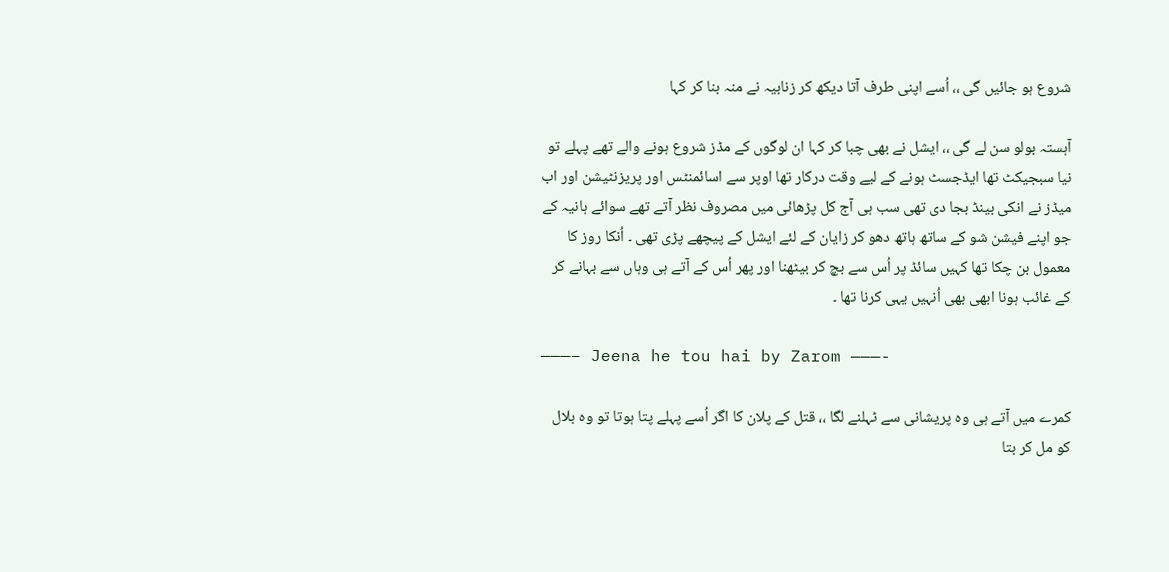شروع ہو جائیں گی ،، اُسے اپنی طرف آتا دیکھ کر زنابیہ نے منہ بنا کر کہا

آہستہ بولو سن لے گی ،، ایشل نے بھی چبا کر کہا ان لوگوں کے مڈز شروع ہونے والے تھے پہلے تو نیا سبجیکٹ تھا ایڈجسٹ ہونے کے لیے وقت درکار تھا اوپر سے اسائمنٹس اور پریزنٹیشن اور اب میڈز نے انکی بینڈ بجا دی تھی سب ہی آج كل پڑھائی میں مصروف نظر آتے تھے سوائے ہانیہ کے جو اپنے فیشن شو کے ساتھ ہاتھ دھو کر زایان کے لئے ایشل کے پیچھے پڑی تھی ۔ اُنکا روز کا معمول بن چکا تھا کہیں سائڈ پر اُس سے بچ کر بیٹھنا اور پھر اُس کے آتے ہی وہاں سے بہانے کر کے غائب ہونا ابھی بھی اُنہیں یہی کرنا تھا ۔

———– Jeena he tou hai by Zarom ———-

کمرے میں آتے ہی وہ پریشانی سے ٹہلنے لگا ،، قتل کے پلان کا اگر اُسے پہلے پتا ہوتا تو وہ بلال کو مل کر بتا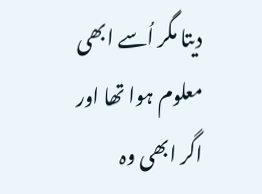دیتا مگر اُسے ابھی معلوم ہوا تھا اور اگر ابھی وہ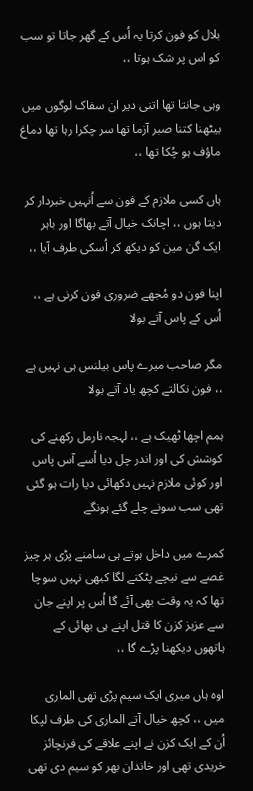بلال کو فون کرتا یہ اُس کے گھر جاتا تو سب کو اس پر شک ہوتا ،،

وہی جانتا تھا اتنی دیر ان سفاک لوگوں میں بیٹھنا کتنا صبر آزما تھا سر چکرا رہا تھا دماغ ماؤف ہو چُکا تھا ،،

ہاں کسی ملازم کے فون سے اُنہیں خبردار کر دیتا ہوں ،، اچانک خیال آتے بھاگا اور باہر ایک گن مین کو دیکھ کر اُسکی طرف آیا ،،

اپنا فون دو مُجھے ضروری فون کرنی ہے ،، اُس کے پاس آتے بولا

مگر صاحب میرے پاس بیلنس ہی نہیں ہے ،، فون نکالتے کچھ یاد آتے بولا

ہمم اچھا ٹھیک ہے ،، لہجہ نارمل رکھنے کی کوشش کی اور اندر چل دیا اُسے آس پاس اور کوئی ملازم نہیں دکھائی دیا رات ہو گئی تھی سب سونے چلے گئے ہونگے

کمرے میں داخل ہوتے ہی سامنے پڑی ہر چیز غصے سے نیچے پٹکنے لگا کبھی نہیں سوچا تھا کہ یہ وقت بھی آئے گا اُس پر اپنے جان سے عزیز كزن کا قتل اپنے ہی بھائی کے ہاتھوں دیکھنا پڑے گا ،،

اوہ ہاں میری ایک سیم پڑی تھی الماری میں ،، کچھ خیال آتے الماری کی طرف لپکا اُن کے ایک کزن نے اپنے علاقے کی فرنچائز خریدی تھی اور خاندان بھر کو سیم دی تھی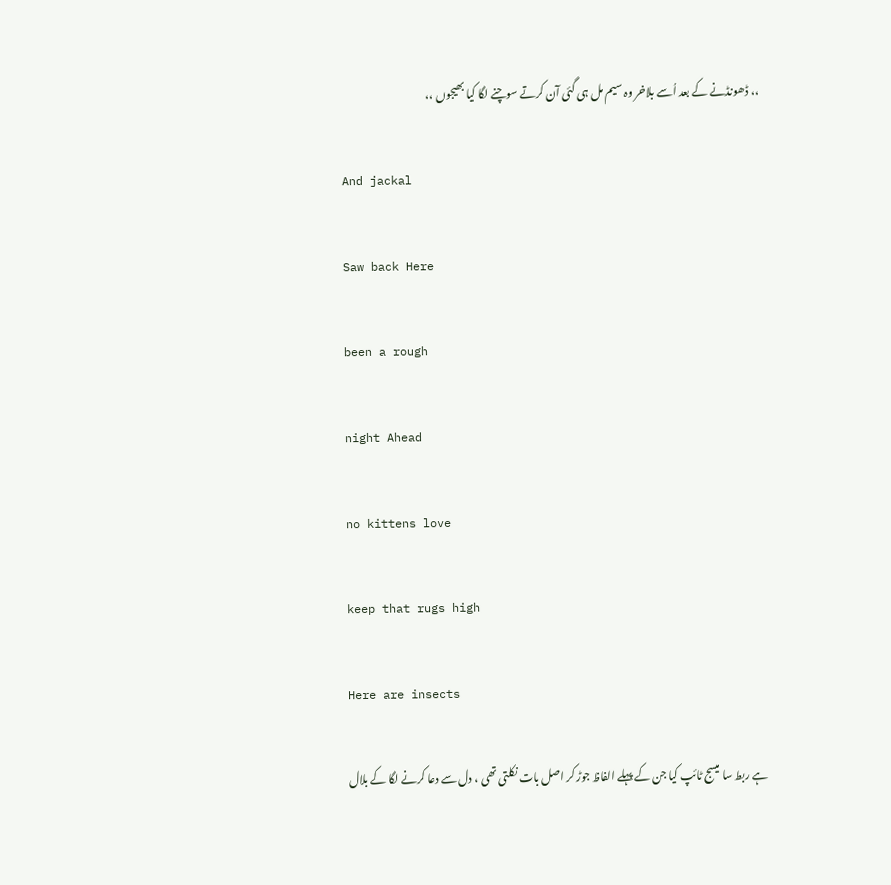،، ڈھونڈنے کے بعد اُسے بلاخر وہ سیم مل ہی گئی آن کرتے سوچنے لگا کیا بھیجوں ،،

And jackal

Saw back Here

been a rough

night Ahead

no kittens love

keep that rugs high

Here are insects

ہے ربط سا میسج ٹائپ کیا جن کے پہلے الفاظ جوڑ کر اصل بات نکلتی تھی ، دل سے دعا کرنے لگا کے بلال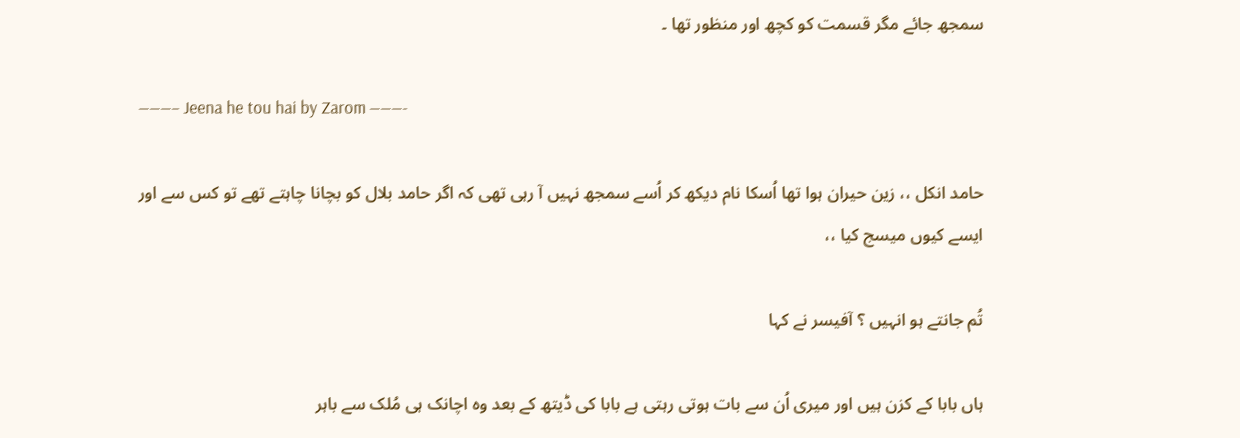سمجھ جائے مگر قسمت کو کچھ اور منظور تھا ۔

———– Jeena he tou hai by Zarom ———-

حامد انکل ،، زین حیران ہوا تھا اُسکا نام دیکھ کر اُسے سمجھ نہیں آ رہی تھی کہ اگر حامد بلال کو بچانا چاہتے تھے تو کس سے اور ایسے کیوں میسج کیا ،،

تُم جانتے ہو انہیں ؟ آفیسر نے کہا

ہاں بابا کے کزن ہیں اور میری اُن سے بات ہوتی رہتی ہے بابا کی ڈیتھ کے بعد وہ اچانک ہی مُلک سے باہر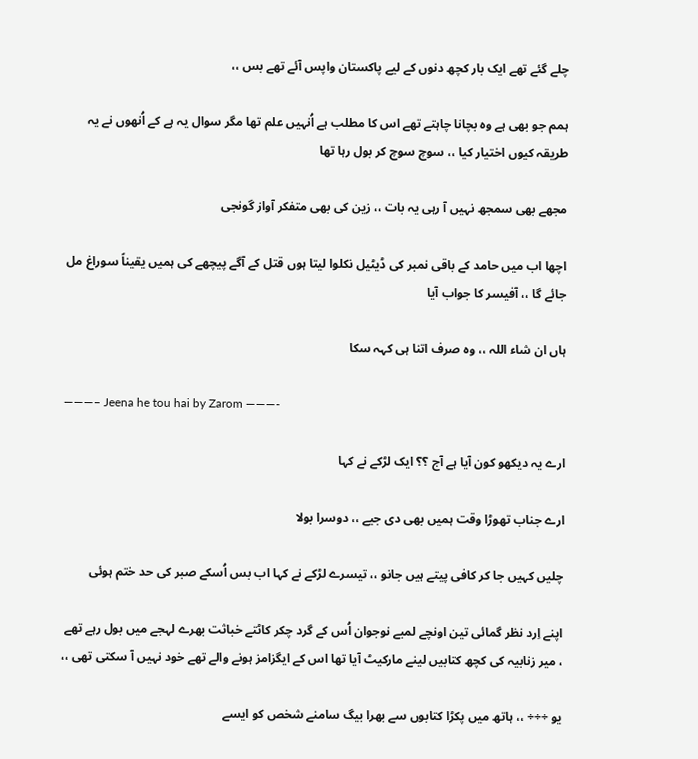چلے گئے تھے ایک بار کچھ دنوں کے لیے پاکستان واپس آئے تھے بس ،،

ہمم جو بھی ہے وہ بچانا چاہتے تھے اس کا مطلب ہے اُنہیں علم تھا مگر سوال یہ ہے کے اُنھوں نے یہ طریقہ کیوں اختیار کیا ،، سوچ سوچ کر بول رہا تھا

مجھے بھی سمجھ نہیں آ رہی یہ بات ،، زین کی بھی متفکر آواز گونجی

اچھا اب میں حامد کے باقی نمبر کی ڈیٹیل نکلوا لیتا ہوں قتل کے آگے پیچھے کی ہمیں یقیناً سوراغ مل جائے گا ،، آفیسر کا جواب آیا

ہاں ان شاء اللہ ،، وہ صرف اتنا ہی کہہ سکا

———– Jeena he tou hai by Zarom ———-

ارے یہ دیکھو کون آیا ہے آج ؟؟ ایک لڑکے نے کہا

ارے جناب تھوڑا وقت ہمیں بھی دی جیے ،، دوسرا بولا

چلیں کہیں جا کر کافی پیتے ہیں جانو ،، تیسرے لڑکے نے کہا اب بس اُسکے صبر کی حد ختم ہوئی

اپنے اِرد نظر گمائی تین اونچے لمبے نوجوان اُس کے گرد چکر کاٹتے خباثت بھرے لہجے میں بول رہے تھے ، میر زنابیہ کی کچھ کتابیں لینے مارکیٹ آیا تھا اس کے ایگزامز ہونے والے تھے خود نہیں آ سکتی تھی ،،

یو ÷÷÷ ،، ہاتھ میں پکڑا کتابوں سے بھرا بیگ سامنے شخص کو ایسے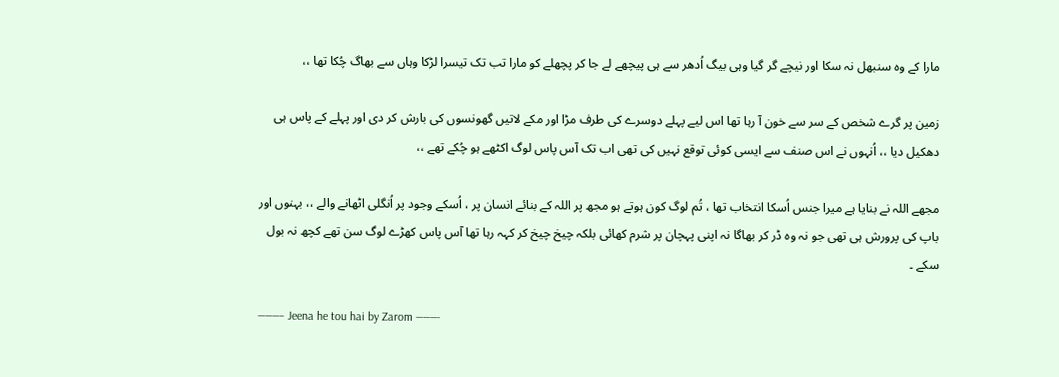مارا کے وہ سنبھل نہ سکا اور نیچے گر گیا وہی بیگ اُدھر سے ہی پیچھے لے جا کر پچھلے کو مارا تب تک تیسرا لڑکا وہاں سے بھاگ چُکا تھا ،،

زمین پر گرے شخص کے سر سے خون آ رہا تھا اس لیے پہلے دوسرے کی طرف مڑا اور مکے لاتیں گھونسوں کی بارش کر دی اور پہلے کے پاس ہی دھکیل دیا ،، اُنہوں نے اس صنف سے ایسی کوئی توقع نہیں کی تھی اب تک آس پاس لوگ اکٹھے ہو چُکے تھے ،،

مجھے اللہ نے بنایا ہے میرا جنس اُسکا انتخاب تھا ، تُم لوگ کون ہوتے ہو مجھ پر اللہ کے بنائے انسان پر ، اُسکے وجود پر اُنگلی اٹھانے والے ،، بہنوں اور باپ کی پرورش ہی تھی جو نہ وہ ڈر کر بھاگا نہ اپنی پہچان پر شرم کھائی بلکہ چیخ چیخ کر کہہ رہا تھا آس پاس کھڑے لوگ سن تھے کچھ نہ بول سکے ۔

———– Jeena he tou hai by Zarom ———-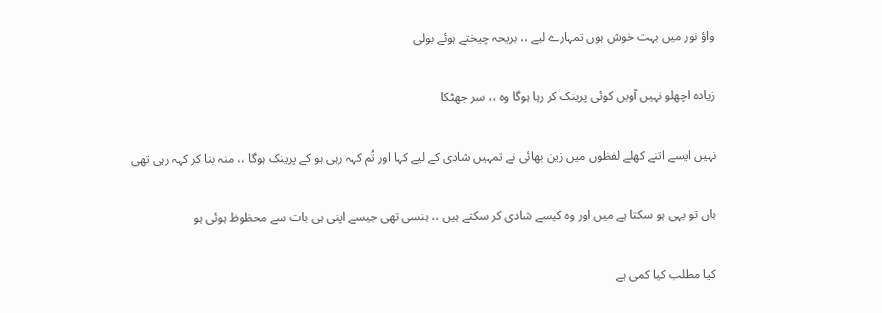واؤ نور میں بہت خوش ہوں تمہارے لیے ،، بریحہ چیختے ہوئے بولی

زیادہ اچھلو نہیں آویں کوئی پرینک کر رہا ہوگا وہ ،، سر جھٹکا

نہیں ایسے اتنے کھلے لفظوں میں زین بھائی نے تمہیں شادی کے لیے کہا اور تُم کہہ رہی ہو کے پرینک ہوگا ،، منہ بنا کر کہہ رہی تھی

ہاں تو یہی ہو سکتا ہے میں اور وہ کیسے شادی کر سکتے ہیں ،، ہنسی تھی جیسے اپنی ہی بات سے محظوظ ہوئی ہو

کیا مطلب کیا کمی ہے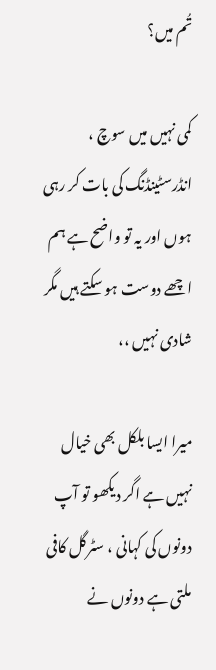تُم میں؟

کمی نہیں میں سوچ ، انڈرسٹینڈنگ کی بات کر رہی ہوں اور یہ تو واضح ہے ہم اچھے دوست ہو سکتے ہیں مگر شادی نہیں ،،

میرا ایسا بلکل بھی خیال نہیں ہے اگر دیکھو تو آپ دونوں کی کہانی ، سٹرگل کافی ملتی ہے دونوں نے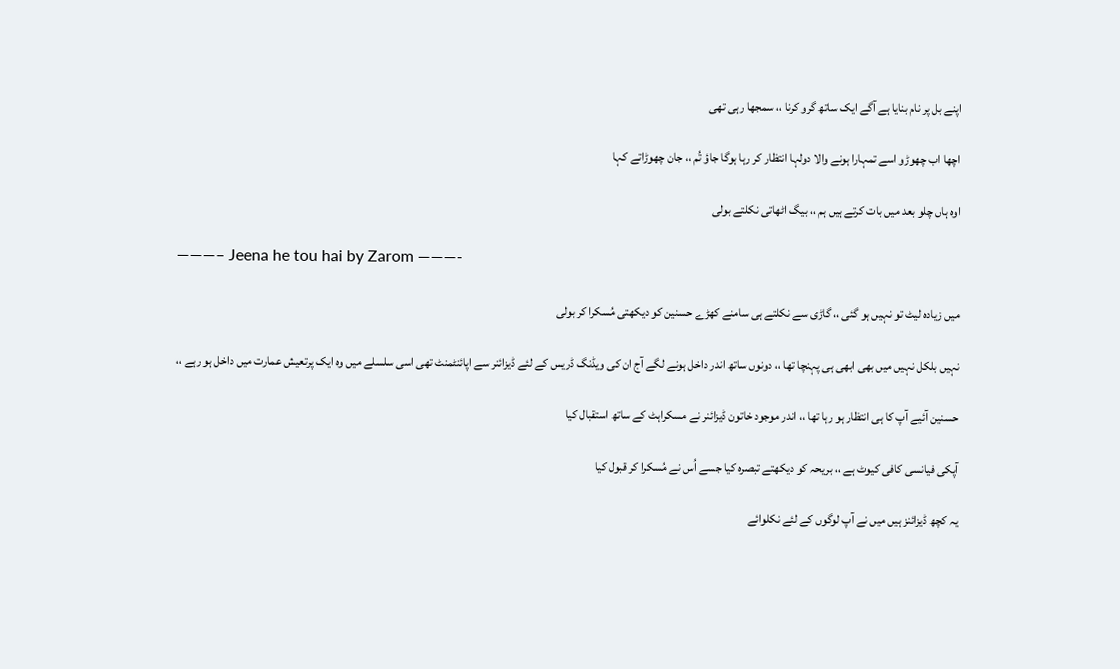اپنے بل پر نام بنایا ہے آگے ایک ساتھ گرو کرنا ،، سمجھا رہی تھی

اچھا اب چھوڑو اسے تمہارا ہونے والا دولہا انتظار کر رہا ہوگا جاؤ تُم ،، جان چھوڑاتے کہا

اوہ ہاں چلو بعد میں بات کرتے ہیں ہم ،، بیگ اٹھاتی نکلتے بولی

———– Jeena he tou hai by Zarom ———-

میں زیادہ لیٹ تو نہیں ہو گئی ،، گاڑی سے نکلتے ہی سامنے کھڑے حسنین کو دیکھتی مُسکرا کر بولی

نہیں بلکل نہیں میں بھی ابھی ہی پہنچا تھا ،، دونوں ساتھ اندر داخل ہونے لگے آج ان کی ویڈنگ ڈریس کے لئے ڈیزائنر سے اپائنٹمنٹ تھی اسی سلسلے میں وہ ایک پرتعیش عمارت میں داخل ہو رہے ،،

حسنین آئیے آپ کا ہی انتظار ہو رہا تھا ،، اندر موجود خاتون ڈیزائنر نے مسکراہٹ کے ساتھ استقبال کیا

آپکی فیانسی کافی کیوٹ ہے ،، بریحہ کو دیکھتے تبصرہ کیا جسے اُس نے مُسکرا کر قبول کیا

یہ کچھ ڈیزائنز ہیں میں نے آپ لوگوں کے لئے نکلوائے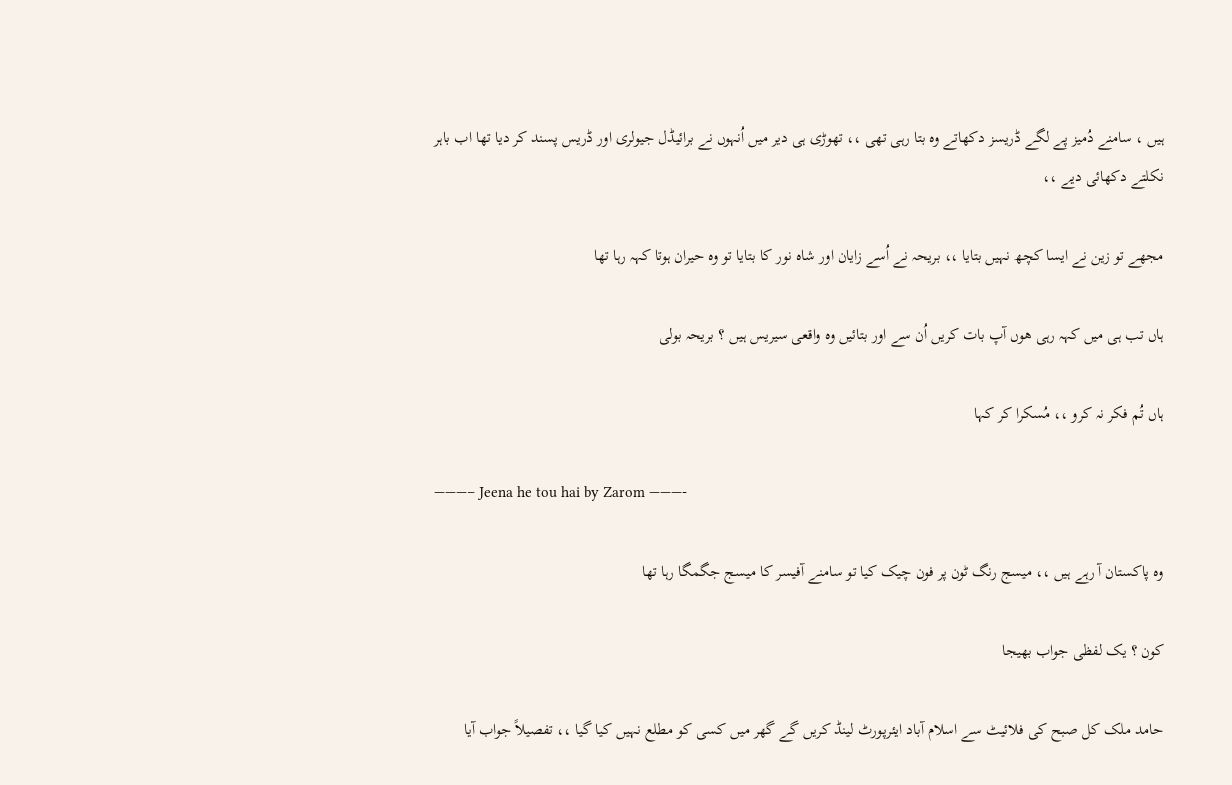ہیں ، سامنے دُمیز پے لگے ڈریسز دکھاتے وہ بتا رہی تھی ،، تھوڑی ہی دیر میں اُنہوں نے برائیڈل جیولری اور ڈریس پسند کر دیا تھا اب باہر نکلتے دکھائی دیے ،،

مجھے تو زین نے ایسا کچھ نہیں بتایا ،، بریحہ نے اُسے زایان اور شاہ نور کا بتایا تو وہ حیران ہوتا کہہ رہا تھا

ہاں تب ہی میں کہہ رہی ھوں آپ بات کریں اُن سے اور بتائیں وہ واقعی سیریس ہیں ؟ بریحہ بولی

ہاں تُم فکر نہ کرو ،، مُسکرا کر کہا

———– Jeena he tou hai by Zarom ———-

وہ پاکستان آ رہے ہیں ،، میسج رنگ ٹون پر فون چیک کیا تو سامنے آفیسر کا میسج جگمگا رہا تھا

کون ؟ یک لفظی جواب بھیجا

حامد ملک کل صبح کی فلائیٹ سے اسلام آباد ایئرپورٹ لینڈ کریں گے گھر میں کسی کو مطلع نہیں کیا گیا ،، تفصیلاً جواب آیا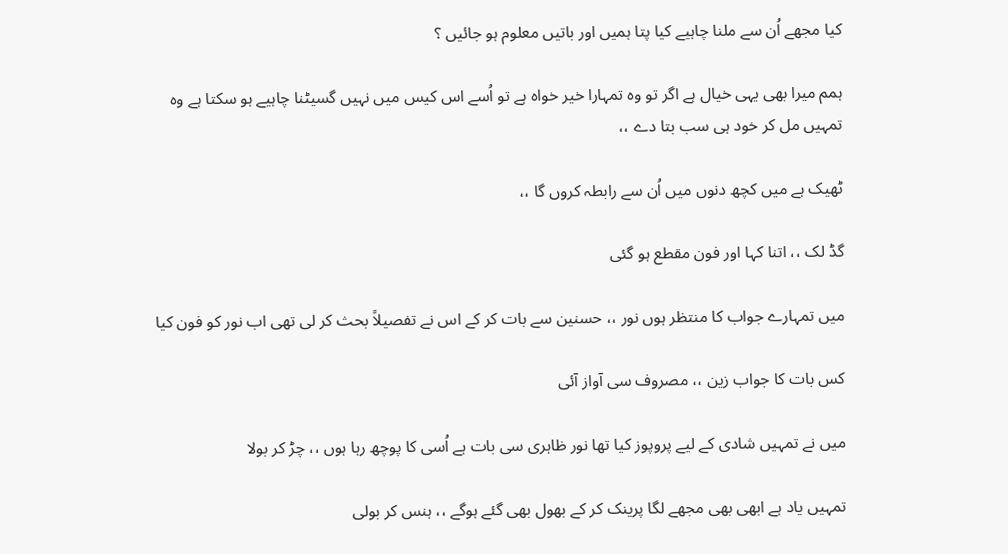کیا مجھے اُن سے ملنا چاہیے کیا پتا ہمیں اور باتیں معلوم ہو جائیں ؟

ہمم میرا بھی یہی خیال ہے اگر تو وہ تمہارا خیر خواہ ہے تو اُسے اس کیس میں نہیں گسیٹنا چاہیے ہو سکتا ہے وہ تمہیں مل کر خود ہی سب بتا دے ،،

ٹھیک ہے میں کچھ دنوں میں اُن سے رابطہ کروں گا ،،

گڈ لک ،، اتنا کہا اور فون مقطع ہو گئی

میں تمہارے جواب کا منتظر ہوں نور ،، حسنین سے بات کر کے اس نے تفصیلاً بحث کر لی تھی اب نور کو فون کیا

کس بات کا جواب زین ،، مصروف سی آواز آئی

میں نے تمہیں شادی کے لیے پروپوز کیا تھا نور ظاہری سی بات ہے اُسی کا پوچھ رہا ہوں ،، چڑ کر بولا

تمہیں یاد ہے ابھی بھی مجھے لگا پرینک کر کے بھول بھی گئے ہوگے ،، ہنس کر بولی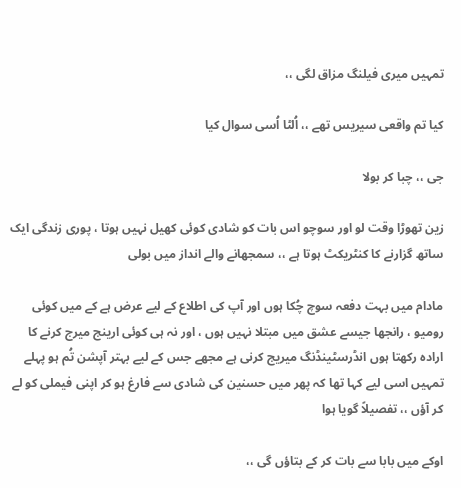تمہیں میری فیلنگ مزاق لگی ،،

کیا تم واقعی سیریس تھے ،، اُلٹا اُسی سوال کیا

جی ،، چبا کر بولا

زین تھوڑا وقت لو اور سوچو اس بات کو شادی کوئی کھیل نہیں ہوتا ، پوری زندگی ایک ساتھ گزارنے کا کنٹریکٹ ہوتا ہے ،، سمجھانے والے انداز میں بولی

مادام میں بہت دفعہ سوچ چُکا ہوں اور آپ کی اطلاع کے لیے عرض ہے کے میں کوئی رومیو ، رانجھا جیسے عشق میں مبتلا نہیں ہوں ، اور نہ ہی کوئی ارینج میرج کرنے کا ارادہ رکھتا ہوں انڈرسٹینڈنگ میریج کرنی ہے مجھے جس کے لیے بہتر آپشن تُم ہو پہلے تمہیں اسی لیے کہا تھا کہ پھر میں حسنین کی شادی سے فارغ ہو کر اپنی فیملی کو لے کر آؤں ،، تفصیلاً گویا ہوا

اوکے میں بابا سے بات کر کے بتاؤں گی ،،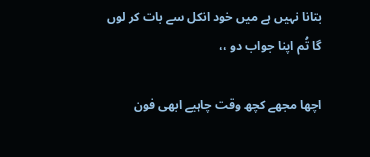بتانا نہیں ہے میں خود انکل سے بات کر لوں گا تُم اپنا جواب دو ،،

اچھا مجھے کچھ وقت چاہیے ابھی فون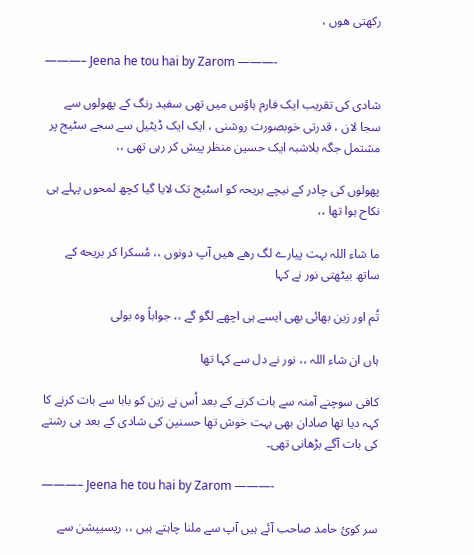رکھتی ھوں ،

———– Jeena he tou hai by Zarom ———-

شادی کی تقریب ایک فارم ہاؤس میں تھی سفید رنگ کے پھولوں سے سجا لان ، قدرتی خوبصورت روشنی ، ایک ایک ڈیٹیل سے سجے سٹیج پر مشتمل جگہ بلاشبہ ایک حسین منظر پیش کر رہی تھی ،،

پھولوں کی چادر کے نیچے بریحہ کو اسٹیج تک لایا گیا کچھ لمحوں پہلے ہی نکاح ہوا تھا ،،

ما شاء اللہ بہت پیارے لگ رھے ھیں آپ دونوں ،، مُسکرا کر بریحه کے ساتھ بیٹھتی نور نے کہا

تُم اور زین بھائی بھی ایسے ہی اچھے لگو گے ،، جواباً وہ بولی

ہاں ان شاء اللہ ،، نور نے دل سے کہا تھا

کافی سوچنے آمنہ سے بات کرنے کے بعد اُس نے زین کو بابا سے بات کرنے کا کہہ دیا تھا صادان بھی بہت خوش تھا حسنین کی شادی کے بعد ہی رشتے کی بات آگے بڑھانی تھی۔

———– Jeena he tou hai by Zarom ———-

سر کوئ حامد صاحب آئے ہیں آپ سے ملنا چاہتے ہیں ،، ریسیپشن سے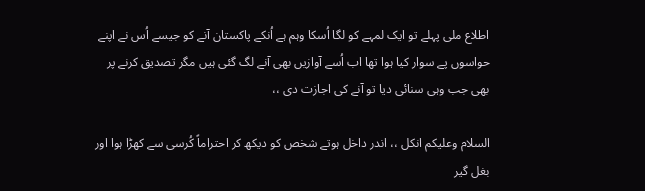اطلاع ملی پہلے تو ایک لمہے کو لگا اُسکا وہم ہے اُنکے پاکستان آنے کو جیسے اُس نے اپنے حواسوں پے سوار کیا ہوا تھا اب اُسے آوازیں بھی آنے لگ گئی ہیں مگر تصدیق کرنے پر بھی جب وہی سنائی دیا تو آنے کی اجازت دی ،،

السلام وعلیکم انکل ،، اندر داخل ہوتے شخص کو دیکھ کر احتراماً کُرسی سے کھڑا ہوا اور بغل گیر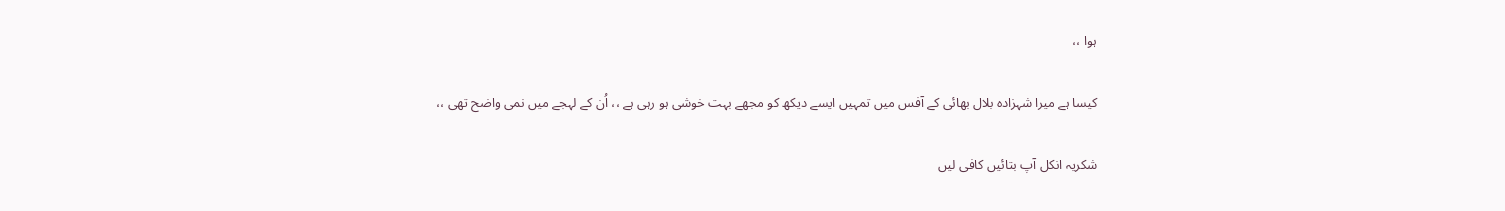ہوا ،،

کیسا ہے میرا شہزادہ بلال بھائی کے آفس میں تمہیں ایسے دیکھ کو مجھے بہت خوشی ہو رہی ہے ،، اُن کے لہجے میں نمی واضح تھی ،،

شکریہ انکل آپ بتائیں کافی لیں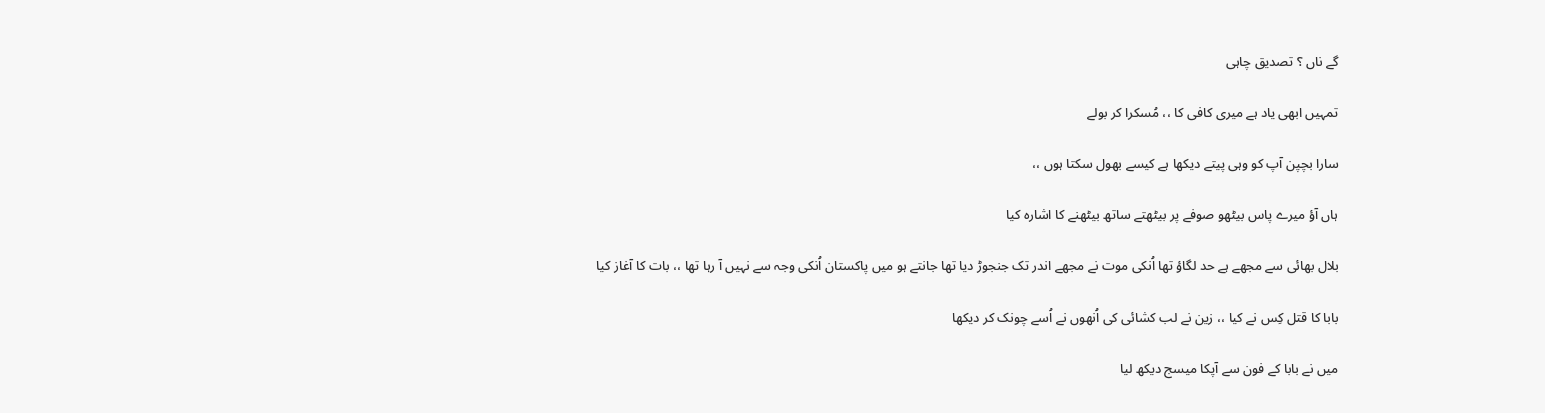گے ناں ؟ تصدیق چاہی

تمہیں ابھی یاد ہے میری کافی کا ،، مُسکرا کر بولے

سارا بچپن آپ کو وہی پیتے دیکھا ہے کیسے بھول سکتا ہوں ،،

ہاں آؤ میرے پاس بیٹھو صوفے پر بیٹھتے ساتھ بیٹھنے کا اشارہ کیا

بلال بھائی سے مجھے ہے حد لگاؤ تھا اُنکی موت نے مجھے اندر تک جنجوڑ دیا تھا جانتے ہو میں پاکستان اُنکی وجہ سے نہیں آ رہا تھا ،، بات کا آغاز کیا

بابا کا قتل کِس نے کیا ،، زین نے لب كشائی کی اُنھوں نے اُسے چونک کر دیکھا

میں نے بابا کے فون سے آپکا میسج دیکھ لیا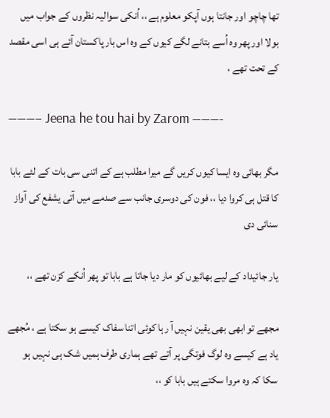تھا چاچو اور جانتا ہوں آپکو معلوم ہے ،، اُنکی سوالیہ نظروں کے جواب میں بولا اور پھر وہ اُسے بتانے لگے کیوں کے وہ اس بار پاکستان آئے ہی اسی مقصد کے تحت تھے ،

———– Jeena he tou hai by Zarom ———-

مگر بھائی وہ ایسا کیوں کریں گے میرا مطلب ہے کے اتنی سی بات کے لئے بابا کا قتل ہی کروا دیا ،، فون کی دوسری جانب سے صدمے میں آتی یشفع کی آواز سنائی دی

یار جائیداد کے لیے بھائیوں کو مار دیا جاتا ہے بابا تو پھر اُنکے کزن تھے ،،

مجھے تو ابھی بھی یقین نہیں آ رہا کوئی اتنا سفاک کیسے ہو سکتا ہے ، مُجھے یاد ہے کیسے وہ لوگ فوتگی پر آتے تھے ہماری طرف ہمیں شک ہی نہیں ہو سکا کہ وہ مروا سکتے ہیں بابا کو ،،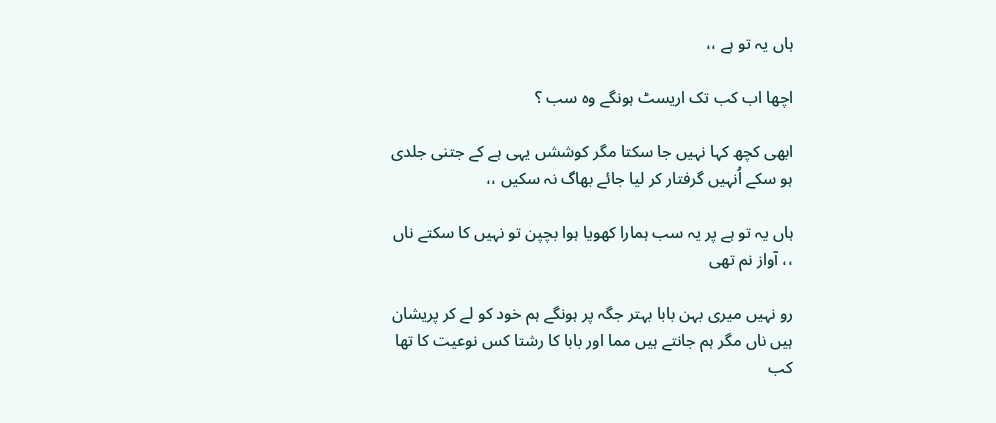ہاں یہ تو ہے ،،

اچھا اب کب تک اریسٹ ہونگے وہ سب ؟

ابھی کچھ کہا نہیں جا سکتا مگر کوششں یہی ہے کے جتنی جلدی ہو سکے اُنہیں گرفتار کر لیا جائے بھاگ نہ سکیں ،،

ہاں یہ تو ہے پر یہ سب ہمارا کھویا ہوا بچپن تو نہیں کا سکتے ناں ،، آواز نم تھی

رو نہیں میری بہن بابا بہتر جگہ پر ہونگے ہم خود کو لے کر پریشان ہیں ناں مگر ہم جانتے ہیں مما اور بابا کا رشتا کس نوعیت کا تھا کب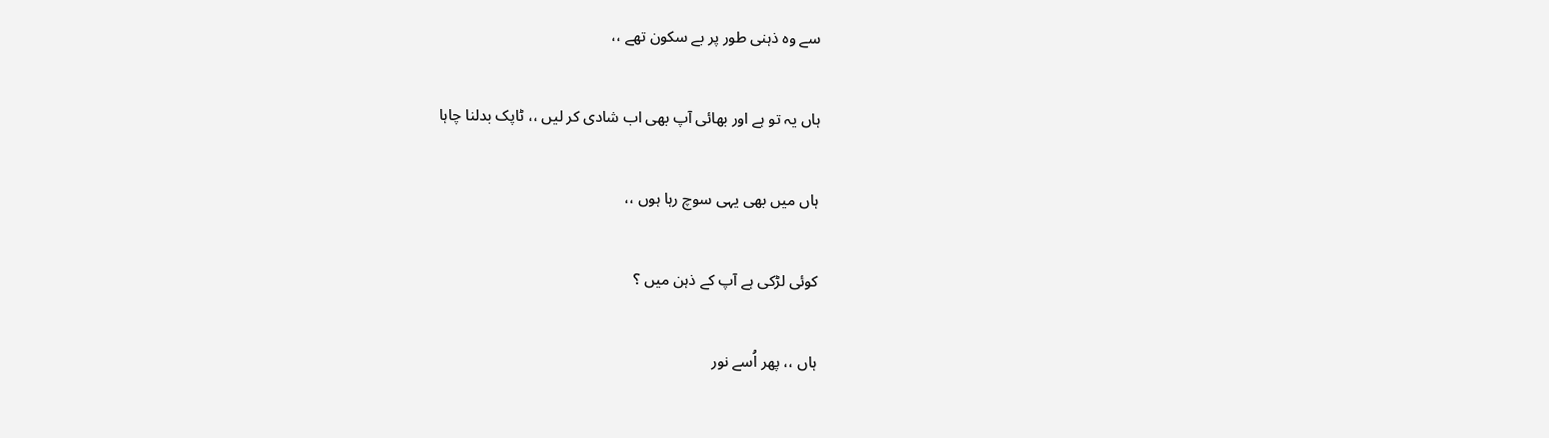سے وہ ذہنی طور پر بے سکون تھے ،،

ہاں یہ تو ہے اور بھائی آپ بھی اب شادی کر لیں ،، ٹاپک بدلنا چاہا

ہاں میں بھی یہی سوچ رہا ہوں ،،

کوئی لڑکی ہے آپ کے ذہن میں ؟

ہاں ،، پھر اُسے نور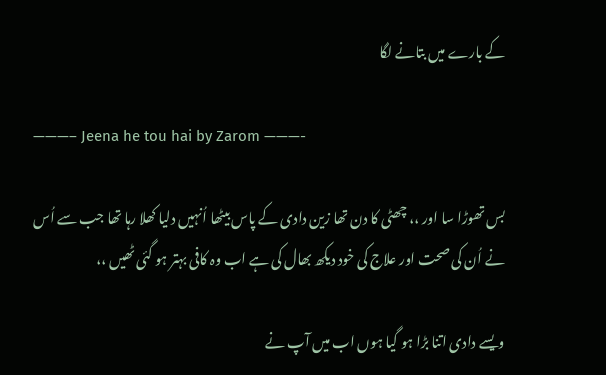کے بارے میں بتانے لگا

———– Jeena he tou hai by Zarom ———-

بس تھوڑا سا اور ،، چھٹی کا دن تھا زین دادی کے پاس بیٹھا اُنہیں دلیا کھلا رہا تھا جب سے اُس نے اُن کی صحت اور علاج کی خود دیکھ بھال کی ہے اب وہ کافی بہتر ہو گئی ٹھیں ،،

ویسے دادی اتنا بڑا ہو گیا ہوں اب میں آپ نے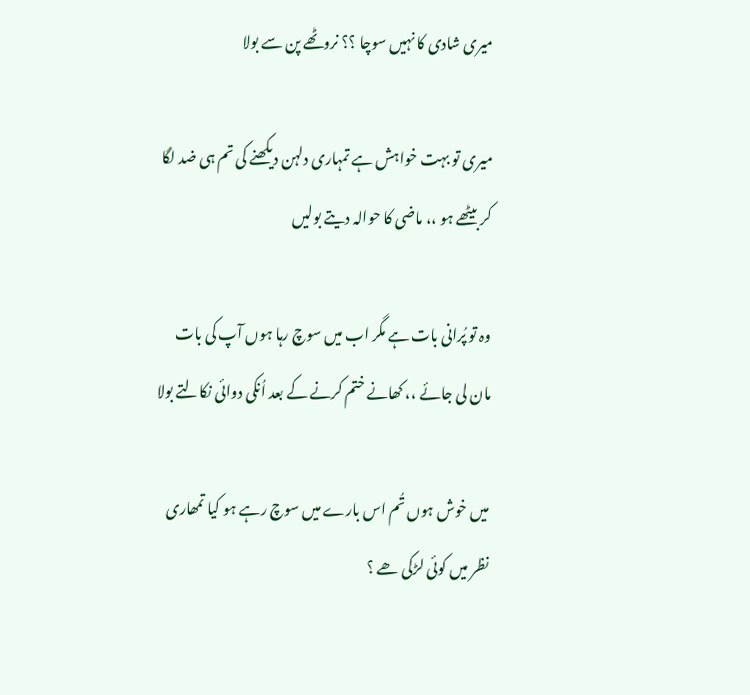میری شادی کا نہیں سوچا ؟؟ نروٹھے پن سے بولا

میری تو بہت خواہش ہے تمہاری دلہن دیکھنے کی تم ہی ضد لگا کر بیٹھے ہو ،، ماضی کا حوالہ دیتے بولیں

وہ تو پُرانی بات ہے مگر اب میں سوچ رہا ہوں آپ کی بات مان لی جائے ،، کھانے ختم کرنے کے بعد اُنکی دوائی نکالتے بولا

میں خوش ہوں تُم اس بارے میں سوچ رہے ہو کیا تمھاری نظر میں کوئی لڑکی ھے ؟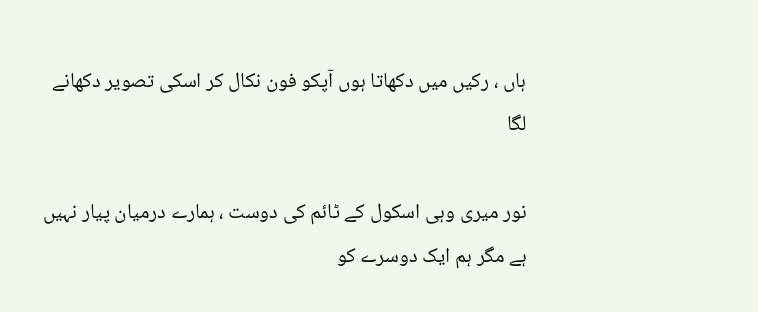ہاں ، رکیں میں دکھاتا ہوں آپکو فون نکال کر اسکی تصویر دکھانے لگا

نور میری وہی اسکول کے ٹائم کی دوست ، ہمارے درمیان پیار نہیں ہے مگر ہم ایک دوسرے کو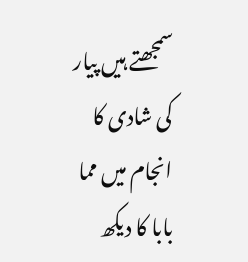سمجھتے ہیں پیار کی شادی کا انجام میں مما بابا کا دیکھ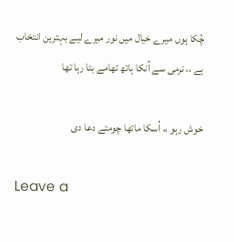چُکا ہوں میرے خیال میں نور میرے لیے بہترین انتخاب ہے ،، نرمی سے اُنکا ہاتھ تھامے بتا رہا تھا

خوش رہو ،، اُسکا ماتھا چومتے دعا دی

Leave a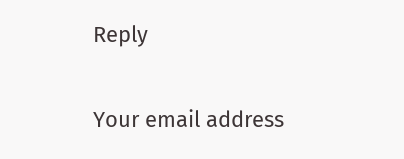Reply

Your email address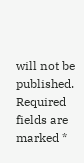will not be published. Required fields are marked *